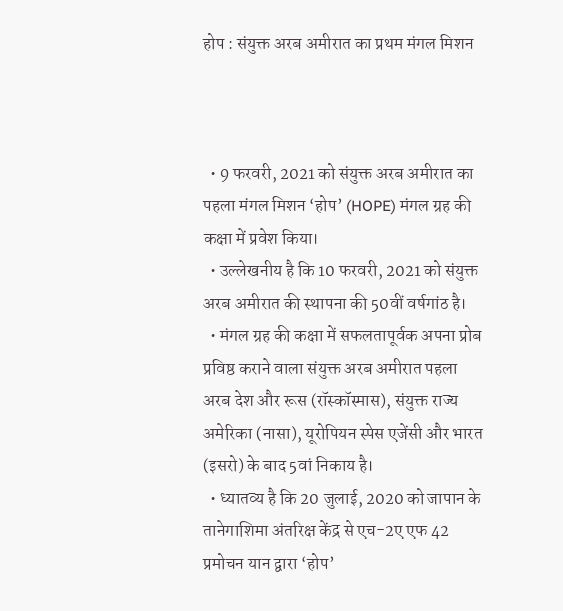होप : संयुक्त अरब अमीरात का प्रथम मंगल मिशन



  • 9 फरवरी, 2021 को संयुक्त अरब अमीरात का पहला मंगल मिशन ‘होप’ (HOPE) मंगल ग्रह की कक्षा में प्रवेश किया।
  • उल्लेखनीय है कि 10 फरवरी, 2021 को संयुक्त अरब अमीरात की स्थापना की 50वीं वर्षगांठ है।
  • मंगल ग्रह की कक्षा में सफलतापूर्वक अपना प्रोब प्रविष्ठ कराने वाला संयुक्त अरब अमीरात पहला अरब देश और रूस (रॉस्कॉस्मास), संयुक्त राज्य अमेरिका (नासा), यूरोपियन स्पेस एजेंसी और भारत (इसरो) के बाद 5वां निकाय है।
  • ध्यातव्य है कि 20 जुलाई, 2020 को जापान के तानेगाशिमा अंतरिक्ष केंद्र से एच-2ए एफ 42 प्रमोचन यान द्वारा ‘होप’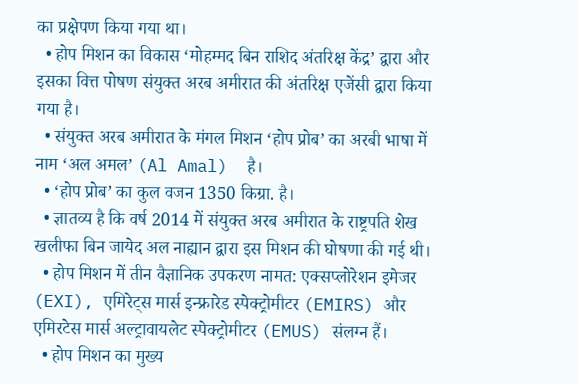का प्रक्षेपण किया गया था।
  • होप मिशन का विकास ‘मोहम्मद बिन राशिद अंतरिक्ष केंद्र’ द्वारा और इसका वित्त पोषण संयुक्त अरब अमीरात की अंतरिक्ष एजेंसी द्वारा किया गया है।
  • संयुक्त अरब अमीरात के मंगल मिशन ‘होप प्रोब’ का अरबी भाषा में नाम ‘अल अमल’ (Al Amal)  है।
  • ‘होप प्रोब’ का कुल वजन 1350 किग्रा. है।
  • ज्ञातव्य है कि वर्ष 2014 में संयुक्त अरब अमीरात के राष्ट्रपति शेख खलीफा बिन जायेद अल नाह्यान द्वारा इस मिशन की घोषणा की गई थी।
  • होप मिशन में तीन वैज्ञानिक उपकरण नामत: एक्सप्लोरेशन इमेजर (EXI), एमिरेट्स मार्स इन्फ्रारेड स्पेक्ट्रोमीटर (EMIRS) और एमिरटेस मार्स अल्ट्रावायलेट स्पेक्ट्रोमीटर (EMUS) संलग्न हैं।
  • होप मिशन का मुख्य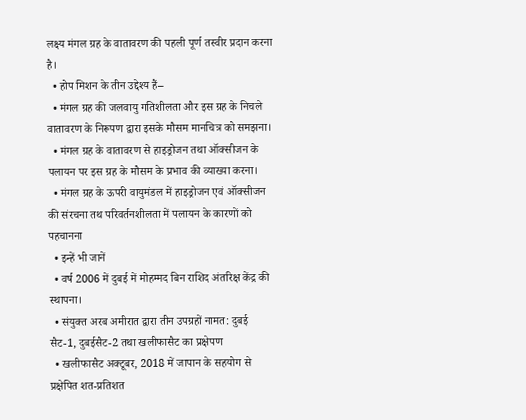लक्ष्य मंगल ग्रह के वातावरण की पहली पूर्ण तस्वीर प्रदान करना है।
  • होप मिशन के तीन उद्देश्य हैं–
  • मंगल ग्रह की जलवायु गतिशीलता और इस ग्रह के निचले वातावरण के निरूपण द्वारा इसके मौसम मानचित्र को समझना।
  • मंगल ग्रह के वातावरण से हाइड्रोजन तथा ऑक्सीजन के पलायन पर इस ग्रह के मौसम के प्रभाव की व्याख्या करना।
  • मंगल ग्रह के ऊपरी वायुमंडल में हाइड्रोजन एवं ऑक्सीजन की संरचना तथ परिवर्तनशीलता में पलायन के कारणों को पहचानना
  • इन्हें भी जानें
  • वर्ष 2006 में दुबई में मोहम्मद बिन राशिद अंतरिक्ष केंद्र की स्थापना।
  • संयुक्त अरब अमीरात द्वारा तीन उपग्रहों नामत: दुबई सैट-1, दुबईसैट-2 तथा खलीफासैट का प्रक्षेपण
  • खलीफासैट अक्टूबर, 2018 में जापान के सहयोग से प्रक्षेपित शत-प्रतिशत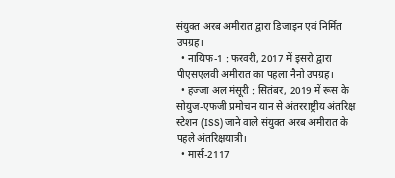संयुक्त अरब अमीरात द्वारा डिजाइन एवं निर्मित उपग्रह।
  • नायिफ-1 : फरवरी, 2017 में इसरो द्वारा पीएसएलवी अमीरात का पहला नैनो उपग्रह।
  • हज्जा अल मंसूरी : सितंबर, 2019 में रूस के सोयुज-एफजी प्रमोचन यान से अंतरराष्ट्रीय अंतरिक्ष स्टेशन (ISS) जाने वाले संयुक्त अरब अमीरात के पहले अंतरिक्षयात्री।
  • मार्स-2117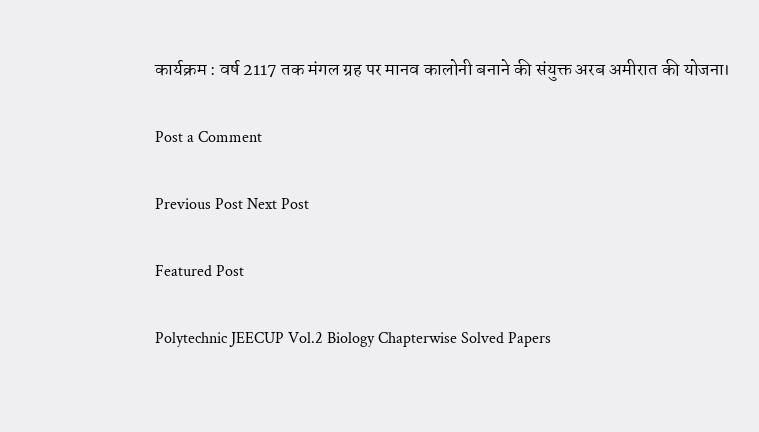कार्यक्रम : वर्ष 2117 तक मंगल ग्रह पर मानव कालोनी बनाने की संयुक्त अरब अमीरात की योजना।

Post a Comment

Previous Post Next Post

Featured Post

Polytechnic JEECUP Vol.2 Biology Chapterwise Solved Papers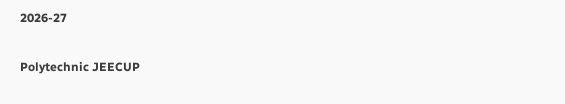2026-27

Polytechnic JEECUP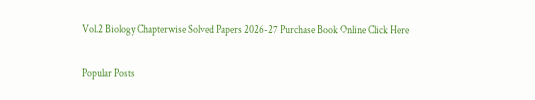Vol.2 Biology Chapterwise Solved Papers 2026-27 Purchase Book Online Click Here

Popular Posts